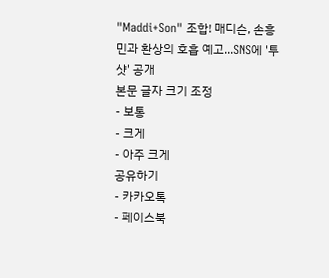"Maddi+Son" 조합! 매디슨, 손흥민과 환상의 호흡 예고...SNS에 '투샷' 공개
본문 글자 크기 조정
- 보통
- 크게
- 아주 크게
공유하기
- 카카오톡
- 페이스북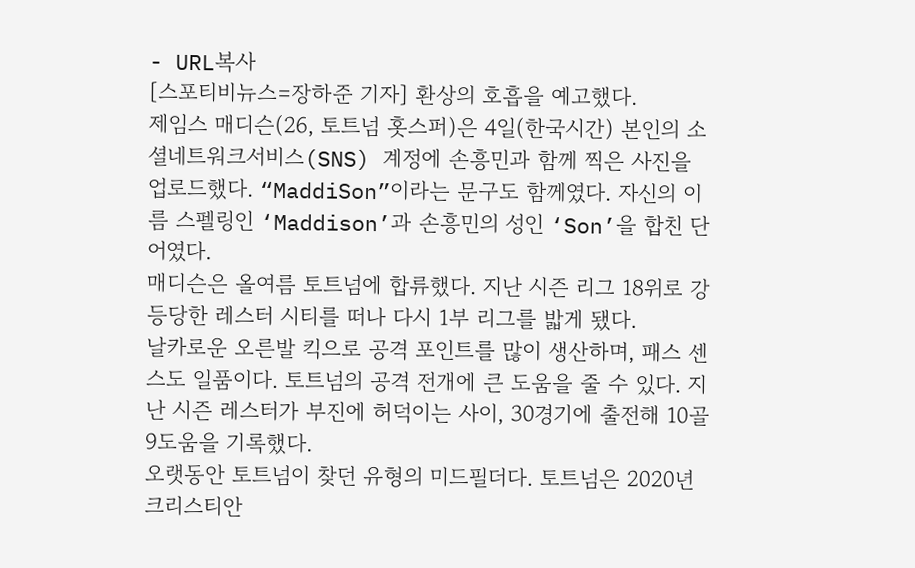- URL복사
[스포티비뉴스=장하준 기자] 환상의 호흡을 예고했다.
제임스 매디슨(26, 토트넘 홋스퍼)은 4일(한국시간) 본인의 소셜네트워크서비스(SNS) 계정에 손흥민과 함께 찍은 사진을 업로드했다. “MaddiSon”이라는 문구도 함께였다. 자신의 이름 스펠링인 ‘Maddison’과 손흥민의 성인 ‘Son’을 합친 단어였다.
매디슨은 올여름 토트넘에 합류했다. 지난 시즌 리그 18위로 강등당한 레스터 시티를 떠나 다시 1부 리그를 밟게 됐다.
날카로운 오른발 킥으로 공격 포인트를 많이 생산하며, 패스 센스도 일품이다. 토트넘의 공격 전개에 큰 도움을 줄 수 있다. 지난 시즌 레스터가 부진에 허덕이는 사이, 30경기에 출전해 10골 9도움을 기록했다.
오랫동안 토트넘이 찾던 유형의 미드필더다. 토트넘은 2020년 크리스티안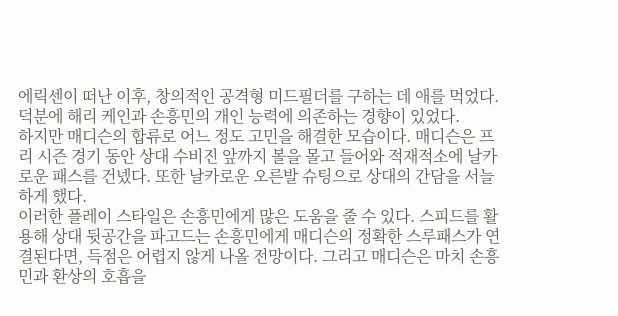에릭센이 떠난 이후, 창의적인 공격형 미드필더를 구하는 데 애를 먹었다. 덕분에 해리 케인과 손흥민의 개인 능력에 의존하는 경향이 있었다.
하지만 매디슨의 합류로 어느 정도 고민을 해결한 모습이다. 매디슨은 프리 시즌 경기 동안 상대 수비진 앞까지 볼을 몰고 들어와 적재적소에 날카로운 패스를 건넸다. 또한 날카로운 오른발 슈팅으로 상대의 간담을 서늘하게 했다.
이러한 플레이 스타일은 손흥민에게 많은 도움을 줄 수 있다. 스피드를 활용해 상대 뒷공간을 파고드는 손흥민에게 매디슨의 정확한 스루패스가 연결된다면, 득점은 어렵지 않게 나올 전망이다. 그리고 매디슨은 마치 손흥민과 환상의 호흡을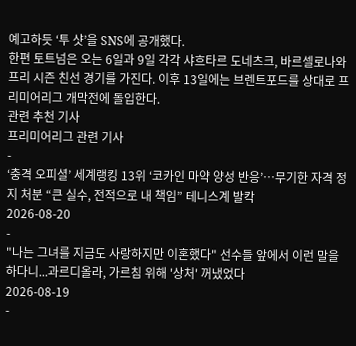예고하듯 ‘투 샷’을 SNS에 공개했다.
한편 토트넘은 오는 6일과 9일 각각 샤흐타르 도네츠크, 바르셀로나와 프리 시즌 친선 경기를 가진다. 이후 13일에는 브렌트포드를 상대로 프리미어리그 개막전에 돌입한다.
관련 추천 기사
프리미어리그 관련 기사
-
‘충격 오피셜’ 세계랭킹 13위 ‘코카인 마약 양성 반응’…무기한 자격 정지 처분 “큰 실수, 전적으로 내 책임” 테니스계 발칵
2026-08-20
-
"나는 그녀를 지금도 사랑하지만 이혼했다" 선수들 앞에서 이런 말을 하다니...과르디올라, 가르침 위해 '상처' 꺼냈었다
2026-08-19
-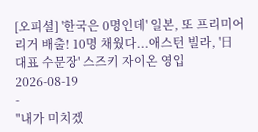[오피셜] '한국은 0명인데' 일본, 또 프리미어리거 배출! 10명 채웠다...애스턴 빌라, '日 대표 수문장' 스즈키 자이온 영입
2026-08-19
-
"내가 미치겠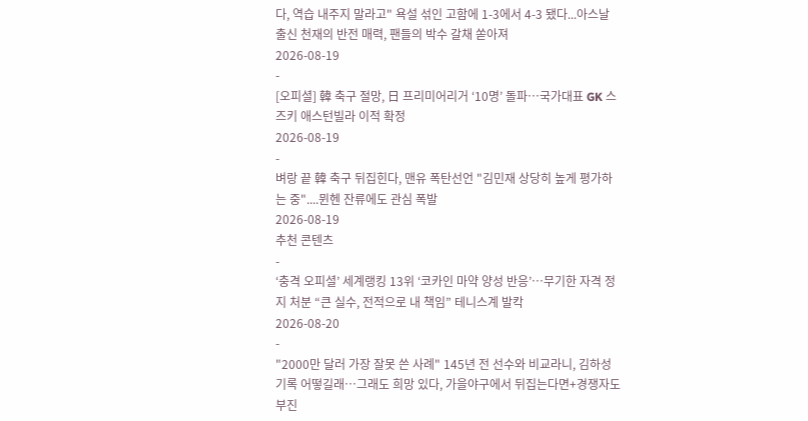다, 역습 내주지 말라고" 욕설 섞인 고함에 1-3에서 4-3 됐다...아스날 출신 천재의 반전 매력, 팬들의 박수 갈채 쏟아져
2026-08-19
-
[오피셜] 韓 축구 절망, 日 프리미어리거 ‘10명’ 돌파…국가대표 GK 스즈키 애스턴빌라 이적 확정
2026-08-19
-
벼랑 끝 韓 축구 뒤집힌다, 맨유 폭탄선언 "김민재 상당히 높게 평가하는 중"....뮌헨 잔류에도 관심 폭발
2026-08-19
추천 콘텐츠
-
‘충격 오피셜’ 세계랭킹 13위 ‘코카인 마약 양성 반응’…무기한 자격 정지 처분 “큰 실수, 전적으로 내 책임” 테니스계 발칵
2026-08-20
-
"2000만 달러 가장 잘못 쓴 사례" 145년 전 선수와 비교라니, 김하성 기록 어떻길래…그래도 희망 있다, 가을야구에서 뒤집는다면+경쟁자도 부진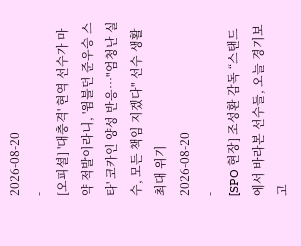2026-08-20
-
[오피셜] '대충격' 현역 선수가 마약 적발이라니, '윔블던 준우승 스타' 코카인 양성 반응…"엄청난 실수, 모든 책임 지겠다" 선수 생활 최대 위기
2026-08-20
-
[SPO 현장] 조성환 감독 “스탠드에서 바라본 선수들, 오늘 경기보고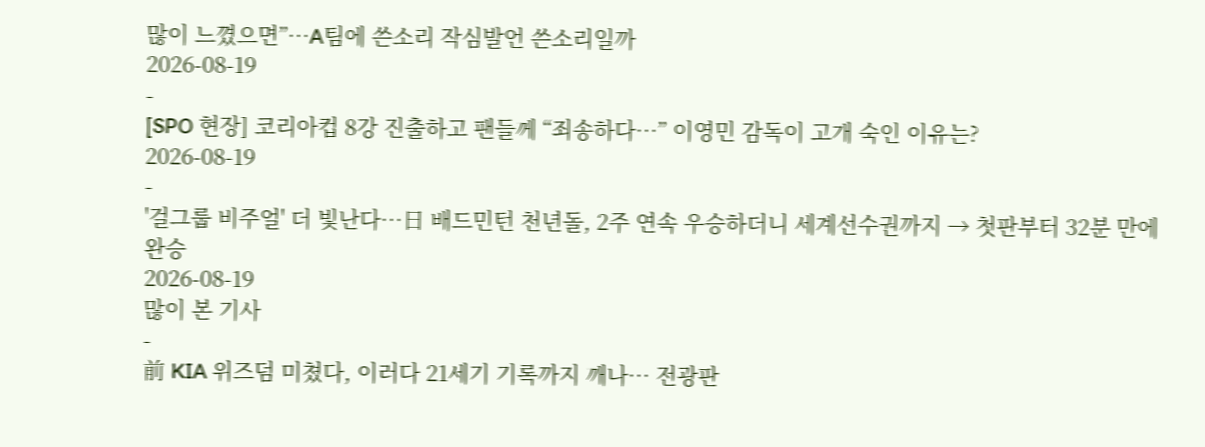많이 느꼈으면”…A팀에 쓴소리 작심발언 쓴소리일까
2026-08-19
-
[SPO 현장] 코리아컵 8강 진출하고 팬들께 “죄송하다…” 이영민 감독이 고개 숙인 이유는?
2026-08-19
-
'걸그룹 비주얼' 더 빛난다…日 배드민턴 천년돌, 2주 연속 우승하더니 세계선수권까지 → 첫판부터 32분 만에 완승
2026-08-19
많이 본 기사
-
前 KIA 위즈덤 미쳤다, 이러다 21세기 기록까지 깨나… 전광판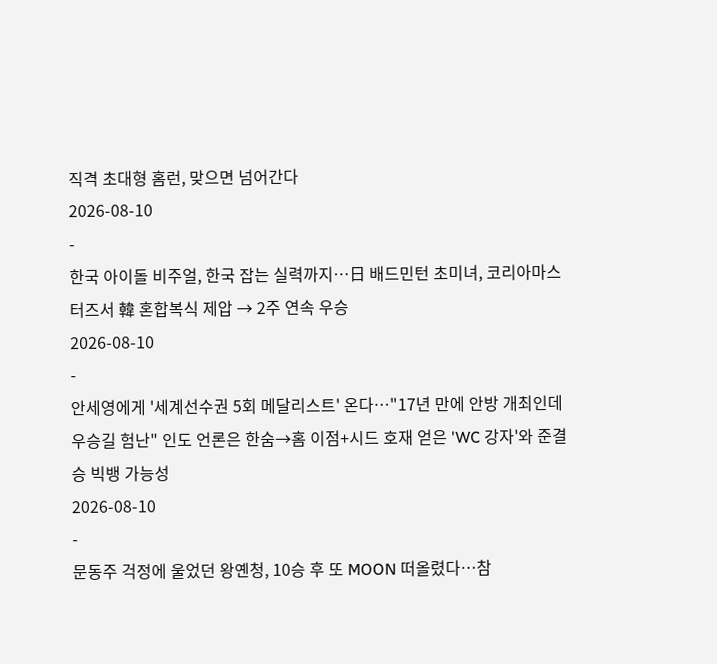직격 초대형 홈런, 맞으면 넘어간다
2026-08-10
-
한국 아이돌 비주얼, 한국 잡는 실력까지…日 배드민턴 초미녀, 코리아마스터즈서 韓 혼합복식 제압 → 2주 연속 우승
2026-08-10
-
안세영에게 '세계선수권 5회 메달리스트' 온다…"17년 만에 안방 개최인데 우승길 험난" 인도 언론은 한숨→홈 이점+시드 호재 얻은 'WC 강자'와 준결승 빅뱅 가능성
2026-08-10
-
문동주 걱정에 울었던 왕옌청, 10승 후 또 MOON 떠올렸다…참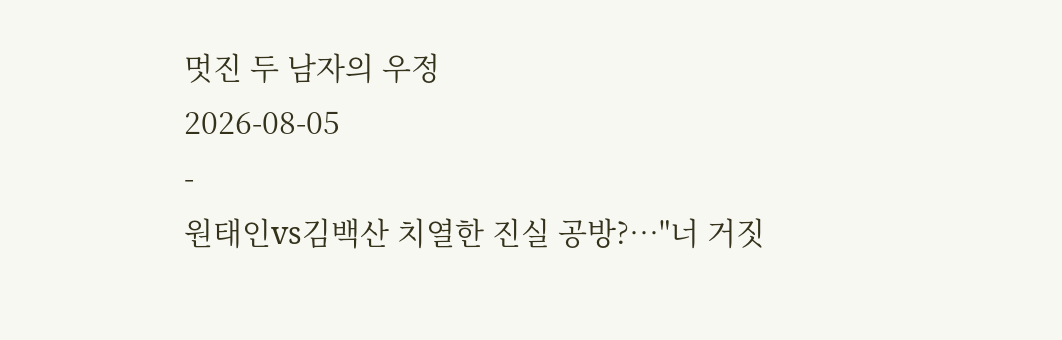멋진 두 남자의 우정
2026-08-05
-
원태인vs김백산 치열한 진실 공방?…"너 거짓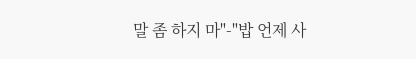말 좀 하지 마"-"밥 언제 사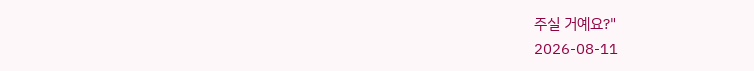주실 거예요?"
2026-08-11